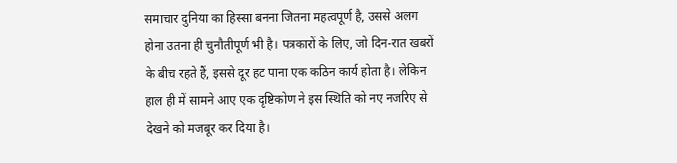समाचार दुनिया का हिस्सा बनना जितना महत्वपूर्ण है, उससे अलग होना उतना ही चुनौतीपूर्ण भी है। पत्रकारों के लिए, जो दिन-रात खबरों के बीच रहते हैं, इससे दूर हट पाना एक कठिन कार्य होता है। लेकिन हाल ही में सामने आए एक दृष्टिकोण ने इस स्थिति को नए नजरिए से देखने को मजबूर कर दिया है।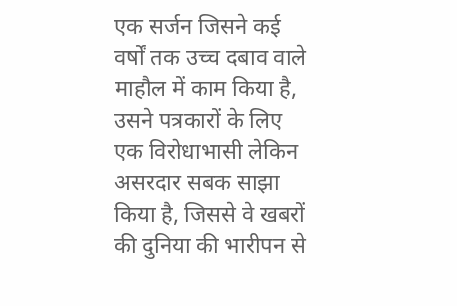एक सर्जन जिसने कई वर्षों तक उच्च दबाव वाले माहौल में काम किया है, उसने पत्रकारों के लिए एक विरोधाभासी लेकिन असरदार सबक साझा किया है, जिससे वे खबरों की दुनिया की भारीपन से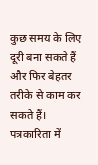कुछ समय के लिए दूरी बना सकते हैं और फिर बेहतर तरीके से काम कर सकते हैं।
पत्रकारिता में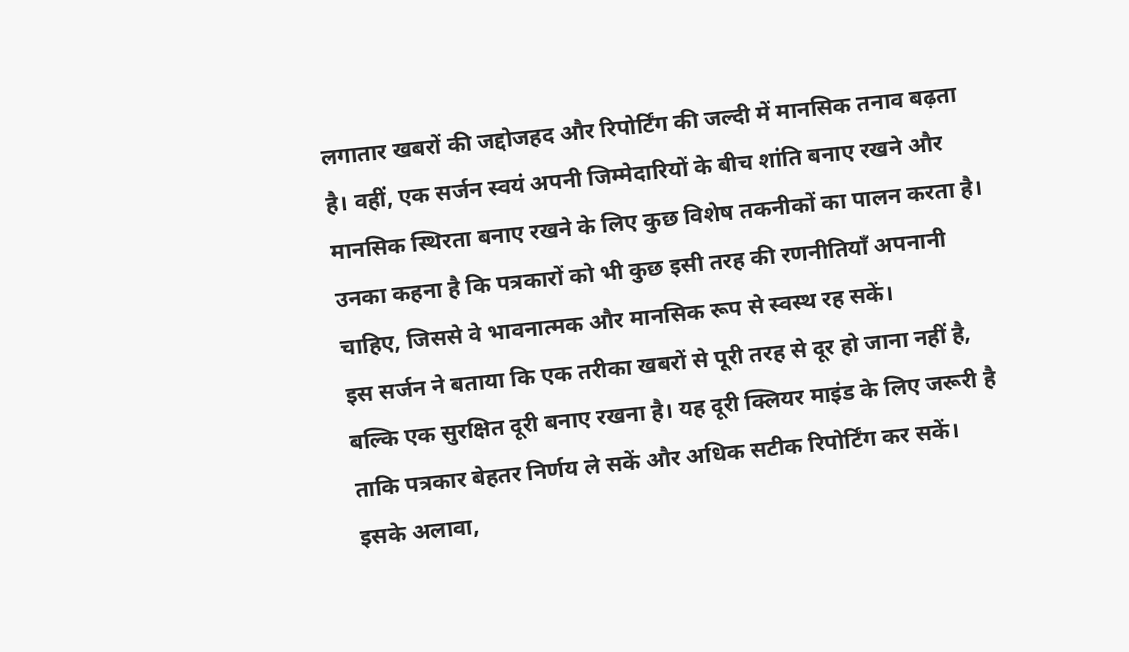लगातार खबरों की जद्दोजहद और रिपोर्टिंग की जल्दी में मानसिक तनाव बढ़ता है। वहीं, एक सर्जन स्वयं अपनी जिम्मेदारियों के बीच शांति बनाए रखने और मानसिक स्थिरता बनाए रखने के लिए कुछ विशेष तकनीकों का पालन करता है। उनका कहना है कि पत्रकारों को भी कुछ इसी तरह की रणनीतियाँ अपनानी चाहिए, जिससे वे भावनात्मक और मानसिक रूप से स्वस्थ रह सकें।
इस सर्जन ने बताया कि एक तरीका खबरों से पूरी तरह से दूर हो जाना नहीं है, बल्कि एक सुरक्षित दूरी बनाए रखना है। यह दूरी क्लियर माइंड के लिए जरूरी है ताकि पत्रकार बेहतर निर्णय ले सकें और अधिक सटीक रिपोर्टिंग कर सकें। इसके अलावा,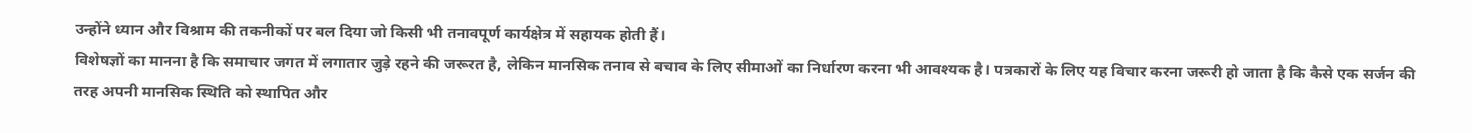उन्होंने ध्यान और विश्राम की तकनीकों पर बल दिया जो किसी भी तनावपूर्ण कार्यक्षेत्र में सहायक होती हैं।
विशेषज्ञों का मानना है कि समाचार जगत में लगातार जुड़े रहने की जरूरत है, लेकिन मानसिक तनाव से बचाव के लिए सीमाओं का निर्धारण करना भी आवश्यक है। पत्रकारों के लिए यह विचार करना जरूरी हो जाता है कि कैसे एक सर्जन की तरह अपनी मानसिक स्थिति को स्थापित और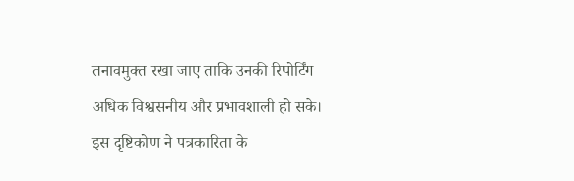तनावमुक्त रखा जाए ताकि उनकी रिपोर्टिंग अधिक विश्वसनीय और प्रभावशाली हो सके।
इस दृष्टिकोण ने पत्रकारिता के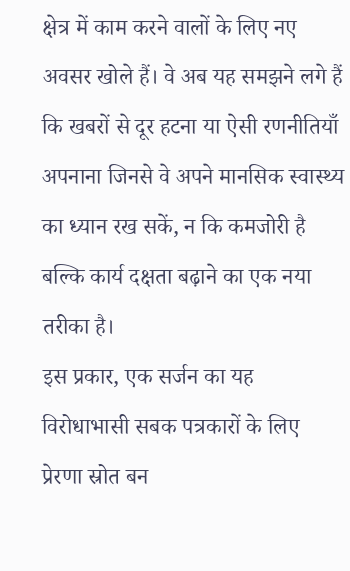क्षेत्र में काम करने वालों के लिए नए अवसर खोले हैं। वे अब यह समझने लगे हैं कि खबरों से दूर हटना या ऐसी रणनीतियाँ अपनाना जिनसे वे अपने मानसिक स्वास्थ्य का ध्यान रख सकें, न कि कमजोरी है बल्कि कार्य दक्षता बढ़ाने का एक नया तरीका है।
इस प्रकार, एक सर्जन का यह विरोधाभासी सबक पत्रकारों के लिए प्रेरणा स्रोत बन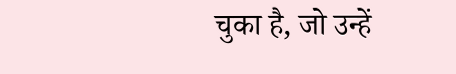चुका है, जो उन्हें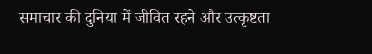समाचार की दुनिया में जीवित रहने और उत्कृष्टता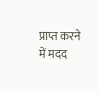प्राप्त करने में मदद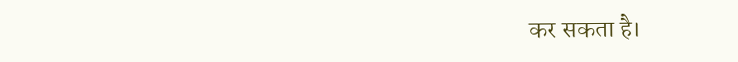कर सकता है।